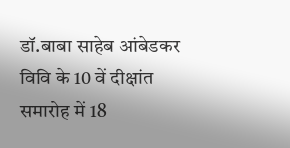डॉ.बाबा साहेब आंबेडकर विवि के 10 वें दीक्षांत समारोह में 18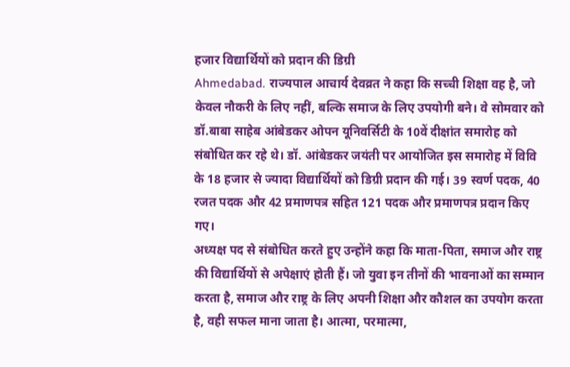हजार विद्यार्थियों को प्रदान की डिग्री
Ahmedabad. राज्यपाल आचार्य देवव्रत ने कहा कि सच्ची शिक्षा वह है, जो केवल नौकरी के लिए नहीं, बल्कि समाज के लिए उपयोगी बने। वे सोमवार को डॉ.बाबा साहेब आंबेडकर ओपन यूनिवर्सिटी के 10वें दीक्षांत समारोह को संबोधित कर रहे थे। डॉ. आंबेडकर जयंती पर आयोजित इस समारोह में विवि के 18 हजार से ज्यादा विद्यार्थियों को डिग्री प्रदान की गई। 39 स्वर्ण पदक, 40 रजत पदक और 42 प्रमाणपत्र सहित 121 पदक और प्रमाणपत्र प्रदान किए गए।
अध्यक्ष पद से संबोधित करते हुए उन्होंने कहा कि माता-पिता, समाज और राष्ट्र की विद्यार्थियों से अपेक्षाएं होती हैं। जो युवा इन तीनों की भावनाओं का सम्मान करता है, समाज और राष्ट्र के लिए अपनी शिक्षा और कौशल का उपयोग करता है, वही सफल माना जाता है। आत्मा, परमात्मा,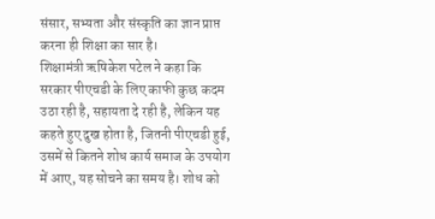संसार, सभ्यता और संस्कृति का ज्ञान प्राप्त करना ही शिक्षा का सार है।
शिक्षामंत्री ऋषिकेश पटेल ने कहा कि सरकार पीएचडी के लिए काफी कुछ कदम उठा रही है, सहायता दे रही है, लेकिन यह कहते हुए दुख होता है, जितनी पीएचडी हुई, उसमें से कितने शोध कार्य समाज के उपयोग में आए, यह सोचने का समय है। शोध को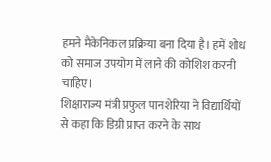हमने मैकेनिकल प्रक्रिया बना दिया है। हमें शोध को समाज उपयोग में लाने की कोशिश करनी चाहिए।
शिक्षाराज्य मंत्री प्रफुल पानशेरिया ने विद्यार्थियों से कहा कि डिग्री प्राप्त करने के साथ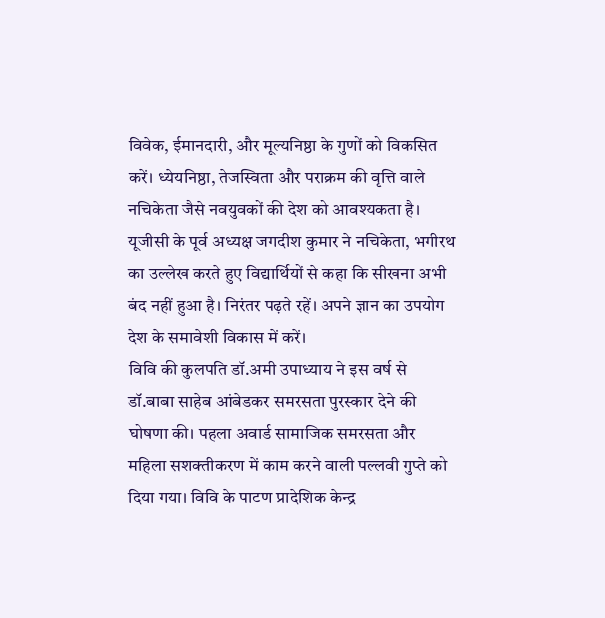विवेक, ईमानदारी, और मूल्यनिष्ठा के गुणों को विकसित करें। ध्येयनिष्ठा, तेजस्विता और पराक्रम की वृत्ति वाले नचिकेता जैसे नवयुवकों की देश को आवश्यकता है।
यूजीसी के पूर्व अध्यक्ष जगदीश कुमार ने नचिकेता, भगीरथ का उल्लेख करते हुए विद्यार्थियों से कहा कि सीखना अभी बंद नहीं हुआ है। निरंतर पढ़ते रहें। अपने ज्ञान का उपयोग देश के समावेशी विकास में करें।
विवि की कुलपति डॉ.अमी उपाध्याय ने इस वर्ष से डॉ.बाबा साहेब आंबेडकर समरसता पुरस्कार देने की घोषणा की। पहला अवार्ड सामाजिक समरसता और महिला सशक्तीकरण में काम करने वाली पल्लवी गुप्ते को दिया गया। विवि के पाटण प्रादेशिक केन्द्र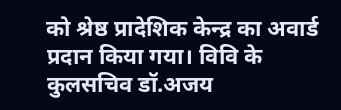को श्रेष्ठ प्रादेशिक केन्द्र का अवार्ड प्रदान किया गया। विवि के कुलसचिव डॉ.अजय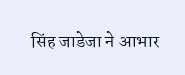सिंह जाडेजा ने आभार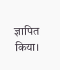ज्ञापित किया।